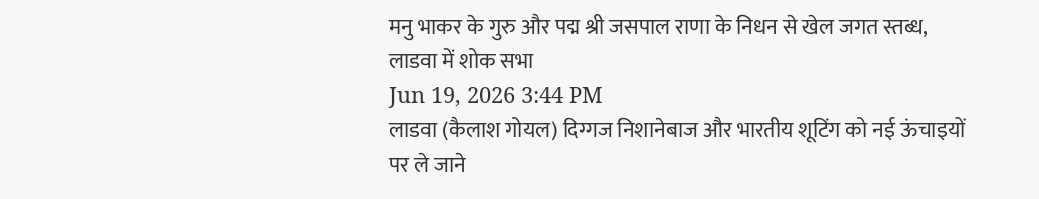मनु भाकर के गुरु और पद्म श्री जसपाल राणा के निधन से खेल जगत स्तब्ध, लाडवा में शोक सभा
Jun 19, 2026 3:44 PM
लाडवा (कैलाश गोयल) दिग्गज निशानेबाज और भारतीय शूटिंग को नई ऊंचाइयों पर ले जाने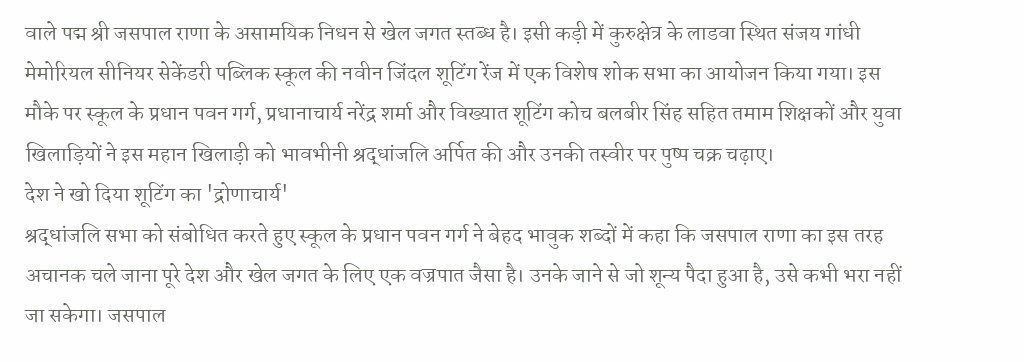वाले पद्म श्री जसपाल राणा के असामयिक निधन से खेल जगत स्तब्ध है। इसी कड़ी में कुरुक्षेत्र के लाडवा स्थित संजय गांधी मेमोरियल सीनियर सेकेंडरी पब्लिक स्कूल की नवीन जिंदल शूटिंग रेंज में एक विशेष शोक सभा का आयोजन किया गया। इस मौके पर स्कूल के प्रधान पवन गर्ग, प्रधानाचार्य नरेंद्र शर्मा और विख्यात शूटिंग कोच बलबीर सिंह सहित तमाम शिक्षकों और युवा खिलाड़ियों ने इस महान खिलाड़ी को भावभीनी श्रद्धांजलि अर्पित की और उनकी तस्वीर पर पुष्प चक्र चढ़ाए।
देश ने खो दिया शूटिंग का 'द्रोणाचार्य'
श्रद्धांजलि सभा को संबोधित करते हुए स्कूल के प्रधान पवन गर्ग ने बेहद भावुक शब्दों में कहा कि जसपाल राणा का इस तरह अचानक चले जाना पूरे देश और खेल जगत के लिए एक वज्रपात जैसा है। उनके जाने से जो शून्य पैदा हुआ है, उसे कभी भरा नहीं जा सकेगा। जसपाल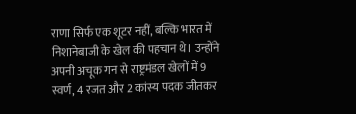राणा सिर्फ एक शूटर नहीं, बल्कि भारत में निशानेबाजी के खेल की पहचान थे। उन्होंने अपनी अचूक गन से राष्ट्रमंडल खेलों में 9 स्वर्ण, 4 रजत और 2 कांस्य पदक जीतकर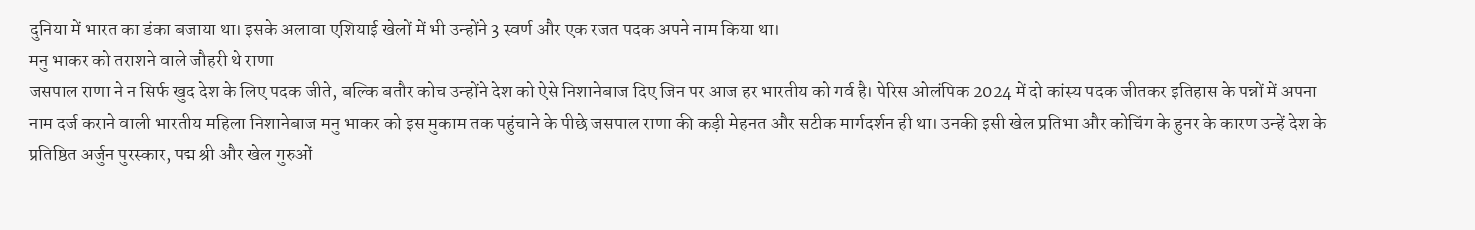दुनिया में भारत का डंका बजाया था। इसके अलावा एशियाई खेलों में भी उन्होंने 3 स्वर्ण और एक रजत पदक अपने नाम किया था।
मनु भाकर को तराशने वाले जौहरी थे राणा
जसपाल राणा ने न सिर्फ खुद देश के लिए पदक जीते, बल्कि बतौर कोच उन्होंने देश को ऐसे निशानेबाज दिए जिन पर आज हर भारतीय को गर्व है। पेरिस ओलंपिक 2024 में दो कांस्य पदक जीतकर इतिहास के पन्नों में अपना नाम दर्ज कराने वाली भारतीय महिला निशानेबाज मनु भाकर को इस मुकाम तक पहुंचाने के पीछे जसपाल राणा की कड़ी मेहनत और सटीक मार्गदर्शन ही था। उनकी इसी खेल प्रतिभा और कोचिंग के हुनर के कारण उन्हें देश के प्रतिष्ठित अर्जुन पुरस्कार, पद्म श्री और खेल गुरुओं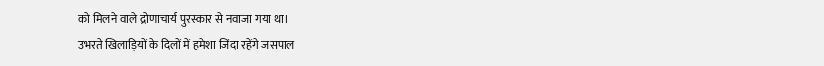को मिलने वाले द्रोणाचार्य पुरस्कार से नवाजा गया था।
उभरते खिलाड़ियों के दिलों में हमेशा जिंदा रहेंगे जसपाल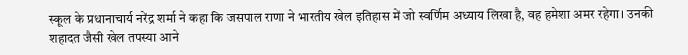स्कूल के प्रधानाचार्य नरेंद्र शर्मा ने कहा कि जसपाल राणा ने भारतीय खेल इतिहास में जो स्वर्णिम अध्याय लिखा है, वह हमेशा अमर रहेगा। उनकी शहादत जैसी खेल तपस्या आने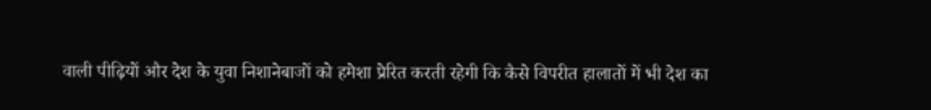वाली पीढ़ियों और देश के युवा निशानेबाजों को हमेशा प्रेरित करती रहेगी कि कैसे विपरीत हालातों में भी देश का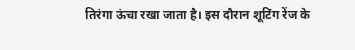तिरंगा ऊंचा रखा जाता है। इस दौरान शूटिंग रेंज के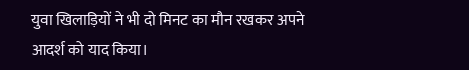युवा खिलाड़ियों ने भी दो मिनट का मौन रखकर अपने आदर्श को याद किया।